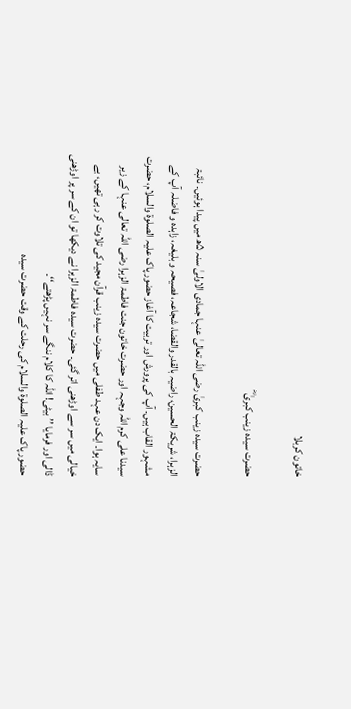خاتون کربلا

حضرت سیدہ زینب کبریٰ ؓ

حضرت سیدہ زینب کبریٰ رضی اللہ تعالیٰ عنہا جمادی الاولیٰ سنہ ۵ھ میں پیدا ہوئیں۔ نائبۃ الزہرا، شریکۃ الحسین، راضیہ بالقدر والقضا، شجاعہ، فصیحہ و بلیغہ، زاہدہ و فاضلہ آپ کے مشہور القاب ہیں۔ آپ کی پرورش اور تربیت کا آغاز حضور پاک علیہ الصلوۃ والسلام، حضرت سیدنا علی کرم اللہ وجہہ اور حضرت خاتون جنت فاطمۃ الزہرا رضی اللہ تعالی عنہا کے زیر سایہ ہوا۔ ایک دن عہد طفلی میں حضرت سیدہ زینب قرآن مجید کی تلاوت کر رہی تھیں، بے خیالی میں سر سے اوڑھنی اتر گئی۔ حضرت سیدہ فاطمۃ الزہرا نے دیکھا تو ان کے سر پر اوڑھنی ڈالی اور فرمایا ’’بیٹی! اللہ کا کلام ننگے سر نہیں پڑھتے‘‘۔
حضور پاک علیہ الصلوۃ والسلام کی رحلت کے وقت حضرت سیدہ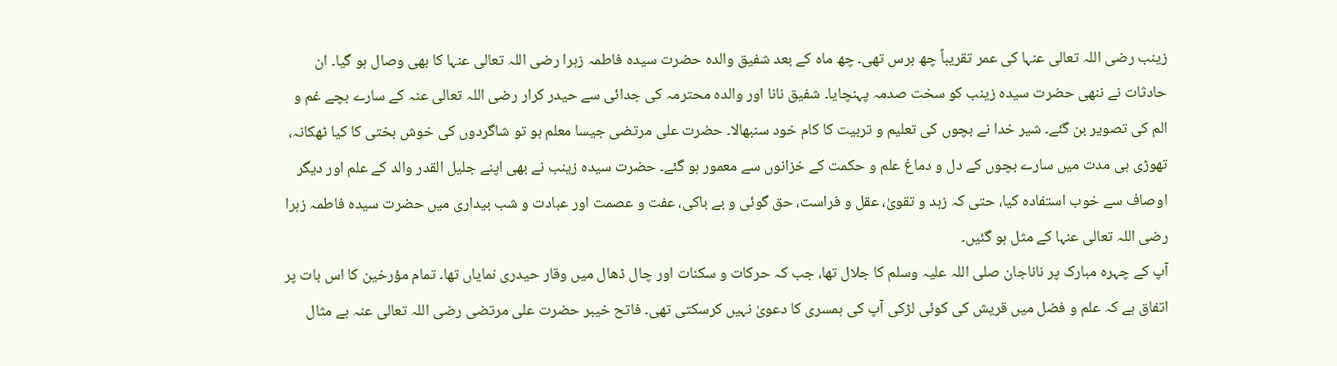زینب رضی اللہ تعالی عنہا کی عمر تقریباً چھ برس تھی۔ چھ ماہ کے بعد شفیق والدہ حضرت سیدہ فاطمہ زہرا رضی اللہ تعالی عنہا کا بھی وصال ہو گیا۔ ان حادثات نے ننھی حضرت سیدہ زینب کو سخت صدمہ پہنچایا۔ شفیق نانا اور والدہ محترمہ کی جدائی سے حیدر کرار رضی اللہ تعالی عنہ کے سارے بچے غم و الم کی تصویر بن گئے۔ شیر خدا نے بچوں کی تعلیم و تربیت کا کام خود سنبھالا۔ حضرت علی مرتضی جیسا معلم ہو تو شاگردوں کی خوش بختی کا کیا ٹھکانہ، تھوڑی ہی مدت میں سارے بچوں کے دل و دماغ علم و حکمت کے خزانوں سے معمور ہو گئے۔ حضرت سیدہ زینب نے بھی اپنے جلیل القدر والد کے علم اور دیگر اوصاف سے خوب استفادہ کیا، حتی کہ زہد و تقویٰ، عقل و فراست، حق گوئی و بے باکی، عفت و عصمت اور عبادت و شب بیداری میں حضرت سیدہ فاطمہ زہرا رضی اللہ تعالی عنہا کے مثل ہو گئیں۔
آپ کے چہرہ مبارک پر ناناجان صلی اللہ علیہ وسلم کا جلال تھا، جب کہ حرکات و سکنات اور چال ڈھال میں وقار حیدری نمایاں تھا۔ تمام مؤرخین کا اس بات پر اتفاق ہے کہ علم و فضل میں قریش کی کوئی لڑکی آپ کی ہمسری کا دعویٰ نہیں کرسکتی تھی۔ فاتح خیبر حضرت علی مرتضی رضی اللہ تعالی عنہ بے مثال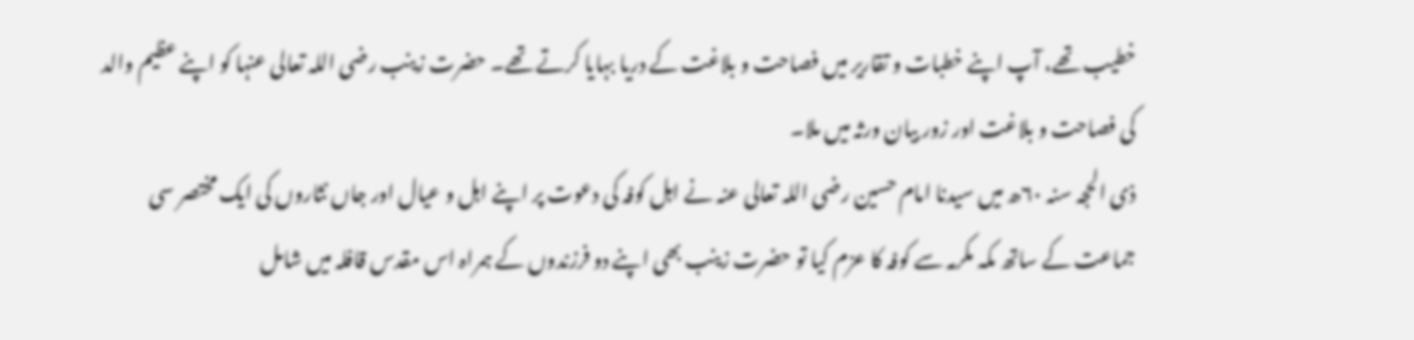خطیب تھے، آپ اپنے خطبات و تقاریر میں فصاحت و بلاغت کے دریا بہایا کرتے تھے۔ حضرت زینب رضی اللہ تعالی عنہا کو اپنے عظیم والد کی فصاحت و بلاغت اور زور بیان ورثہ میں ملا۔
ذی الحجہ سنہ ۶۰ھ میں سیدنا امام حسین رضی اللہ تعالی عنہ نے اہل کوفہ کی دعوت پر اپنے اہل و عیال اور جاں نثاروں کی ایک مختصر سی جماعت کے ساتھ مکہ مکرمہ سے کوفہ کا عزم کیا تو حضرت زینب بھی اپنے دو فرزندوں کے ہمراہ اس مقدس قافلہ میں شامل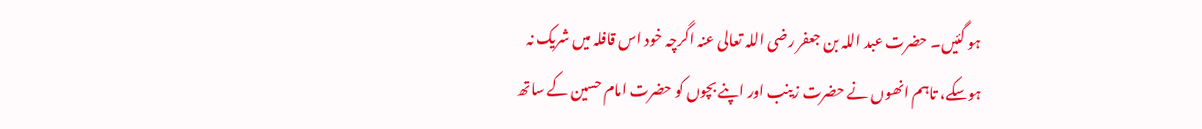ہو گئیں۔ حضرت عبد اللہ بن جعفر رضی اللہ تعالی عنہ اگرچہ خود اس قافلہ میں شریک نہ ہوسکے، تاہم انھوں نے حضرت زینب اور اپنے بچوں کو حضرت امام حسین کے ساتھ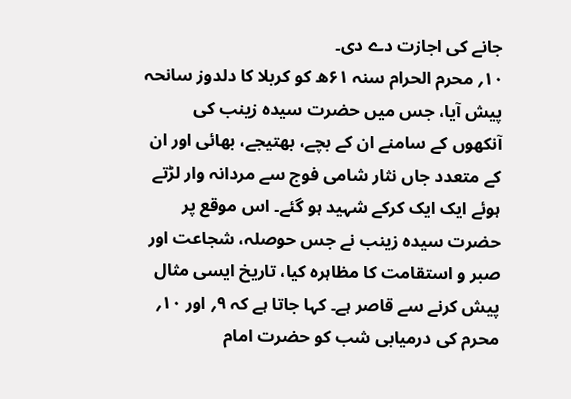جانے کی اجازت دے دی۔
۱۰؍ محرم الحرام سنہ ۶۱ھ کو کربلا کا دلدوز سانحہ پیش آیا، جس میں حضرت سیدہ زینب کی آنکھوں کے سامنے ان کے بچے، بھتیجے، بھائی اور ان کے متعدد جاں نثار شامی فوج سے مردانہ وار لڑتے ہوئے ایک ایک کرکے شہید ہو گئے۔ اس موقع پر حضرت سیدہ زینب نے جس حوصلہ، شجاعت اور صبر و استقامت کا مظاہرہ کیا، تاریخ ایسی مثال پیش کرنے سے قاصر ہے۔ کہا جاتا ہے کہ ۹؍ اور ۱۰؍ محرم کی درمیابی شب کو حضرت امام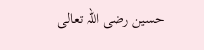حسین رضی اللہ تعالی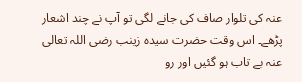عنہ کی تلوار صاف کی جانے لگی تو آپ نے چند اشعار پڑھے۔ اس وقت حضرت سیدہ زینب رضی اللہ تعالی عنہ بے تاب ہو گئیں اور رو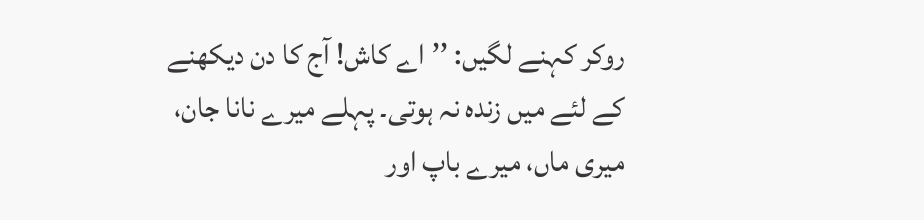روکر کہنے لگیں: ’’اے کاش! آج کا دن دیکھنے کے لئے میں زندہ نہ ہوتی۔ پہلے میرے نانا جان، میری ماں، میرے باپ اور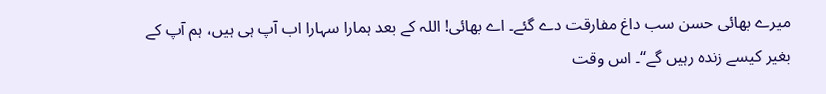میرے بھائی حسن سب داغ مفارقت دے گئے۔ اے بھائی! اللہ کے بعد ہمارا سہارا اب آپ ہی ہیں، ہم آپ کے بغیر کیسے زندہ رہیں گے‘‘۔ اس وقت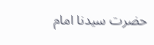حضرت سیدنا امام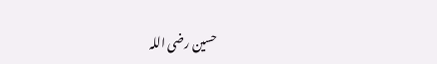حسین رضی اللہ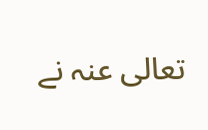تعالی عنہ نے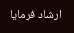ارشاد فرمایا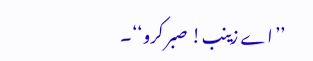’’اے زینب! صبر کرو‘‘۔